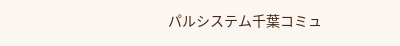パルシステム千葉コミュ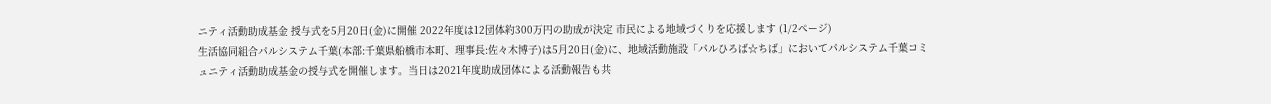ニティ活動助成基金 授与式を5月20日(金)に開催 2022年度は12団体約300万円の助成が決定 市民による地域づくりを応援します (1/2ページ)
生活協同組合パルシステム千葉(本部:千葉県船橋市本町、理事長:佐々木博子)は5月20日(金)に、地域活動施設「パルひろば☆ちば」においてパルシステム千葉コミュニティ活動助成基金の授与式を開催します。当日は2021年度助成団体による活動報告も共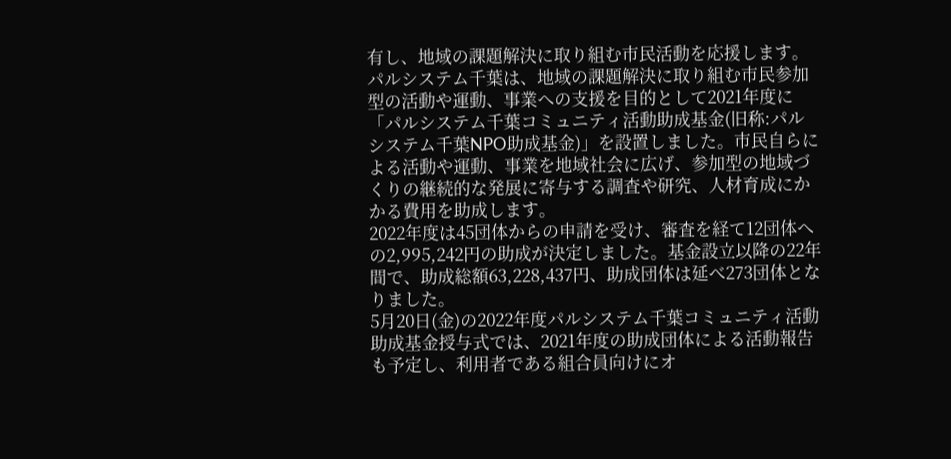有し、地域の課題解決に取り組む市民活動を応援します。
パルシステム千葉は、地域の課題解決に取り組む市民参加型の活動や運動、事業への支援を目的として2021年度に「パルシステム千葉コミュニティ活動助成基金(旧称:パルシステム千葉NPO助成基金)」を設置しました。市民自らによる活動や運動、事業を地域社会に広げ、参加型の地域づくりの継続的な発展に寄与する調査や研究、人材育成にかかる費用を助成します。
2022年度は45団体からの申請を受け、審査を経て12団体への2,995,242円の助成が決定しました。基金設立以降の22年間で、助成総額63,228,437円、助成団体は延べ273団体となりました。
5月20日(金)の2022年度パルシステム千葉コミュニティ活動助成基金授与式では、2021年度の助成団体による活動報告も予定し、利用者である組合員向けにオ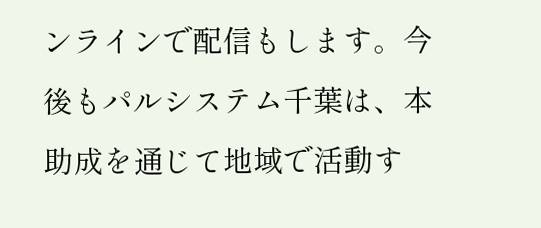ンラインで配信もします。今後もパルシステム千葉は、本助成を通じて地域で活動す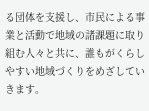る団体を支援し、市民による事業と活動で地域の諸課題に取り組む人々と共に、誰もがくらしやすい地域づくりをめざしていきます。